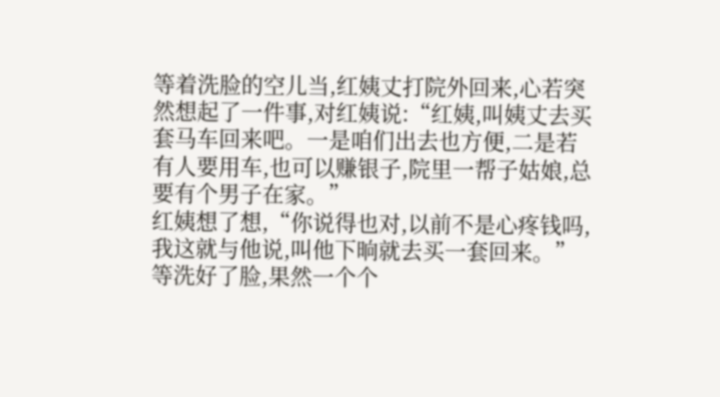等着洗脸的空儿当,红姨丈打院外回来,心若突然想起了一件事,对红姨说:“红姨,叫姨丈去买套马车回来吧。一是咱们出去也方便,二是若有人要用车,也可以赚银子,院里一帮子姑娘,总要有个男子在家。”
红姨想了想,“你说得也对,以前不是心疼钱吗,我这就与他说,叫他下晌就去买一套回来。”
等洗好了脸,果然一个个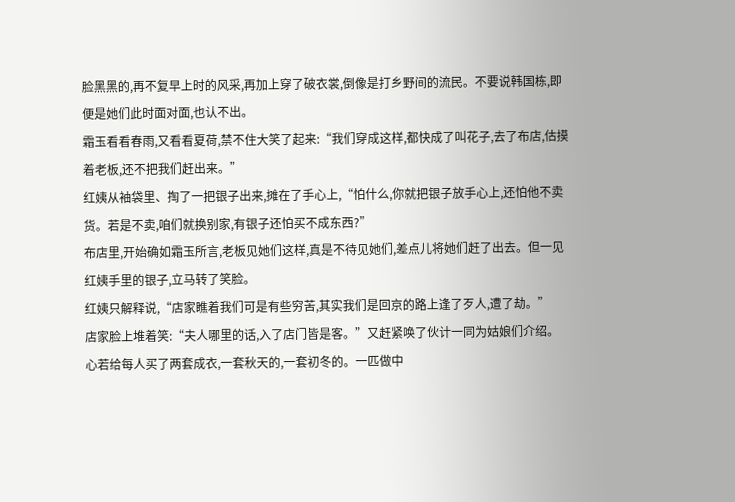脸黑黑的,再不复早上时的风采,再加上穿了破衣裳,倒像是打乡野间的流民。不要说韩国栋,即便是她们此时面对面,也认不出。
霜玉看看春雨,又看看夏荷,禁不住大笑了起来:“我们穿成这样,都快成了叫花子,去了布店,估摸着老板,还不把我们赶出来。”
红姨从袖袋里、掏了一把银子出来,摊在了手心上,“怕什么,你就把银子放手心上,还怕他不卖货。若是不卖,咱们就换别家,有银子还怕买不成东西?”
布店里,开始确如霜玉所言,老板见她们这样,真是不待见她们,差点儿将她们赶了出去。但一见红姨手里的银子,立马转了笑脸。
红姨只解释说,“店家瞧着我们可是有些穷苦,其实我们是回京的路上逢了歹人,遭了劫。”
店家脸上堆着笑:“夫人哪里的话,入了店门皆是客。”又赶紧唤了伙计一同为姑娘们介绍。
心若给每人买了两套成衣,一套秋天的,一套初冬的。一匹做中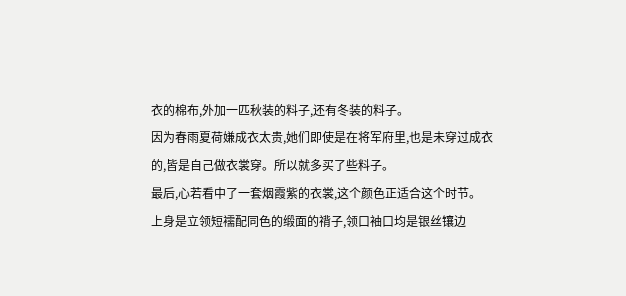衣的棉布,外加一匹秋装的料子,还有冬装的料子。
因为春雨夏荷嫌成衣太贵,她们即使是在将军府里,也是未穿过成衣的,皆是自己做衣裳穿。所以就多买了些料子。
最后,心若看中了一套烟霞紫的衣裳,这个颜色正适合这个时节。
上身是立领短襦配同色的缎面的禙子,领口袖口均是银丝镶边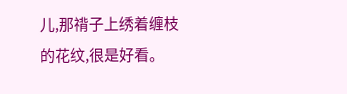儿,那禙子上绣着缠枝的花纹,很是好看。